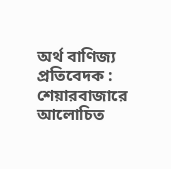অর্থ বাণিজ্য প্রতিবেদক : শেয়ারবাজারে আলোচিত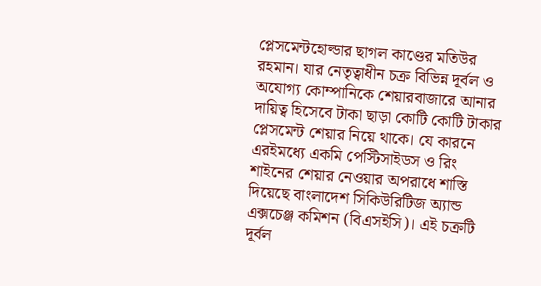প্লেসমেন্টহোল্ডার ছাগল কাণ্ডের মতিউর রহমান। যার নেতৃত্বাধীন চক্র বিভিন্ন দূর্বল ও অযোগ্য কোম্পানিকে শেয়ারবাজারে আনার দায়িত্ব হিসেবে টাকা ছাড়া কোটি কোটি টাকার প্লেসমেন্ট শেয়ার নিয়ে থাকে। যে কারনে এরইমধ্যে একমি পেস্টিসাইডস ও রিং শাইনের শেয়ার নেওয়ার অপরাধে শাস্তি দিয়েছে বাংলাদেশ সিকিউরিটিজ অ্যান্ড এক্সচেঞ্জ কমিশন (বিএসইসি)। এই চক্রটি দূর্বল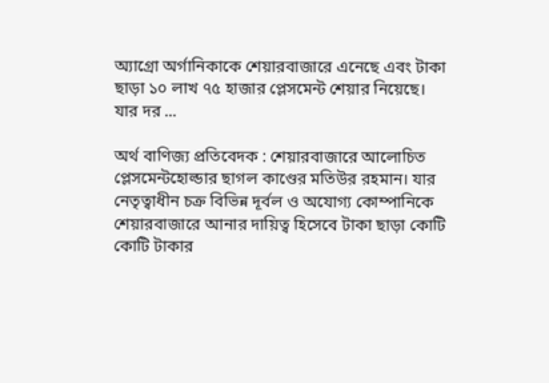অ্যাগ্রো অর্গানিকাকে শেয়ারবাজারে এনেছে এবং টাকা ছাড়া ১০ লাখ ৭৫ হাজার প্লেসমেন্ট শেয়ার নিয়েছে। যার দর ...

অর্থ বাণিজ্য প্রতিবেদক : শেয়ারবাজারে আলোচিত প্লেসমেন্টহোল্ডার ছাগল কাণ্ডের মতিউর রহমান। যার নেতৃত্বাধীন চক্র বিভিন্ন দূর্বল ও অযোগ্য কোম্পানিকে শেয়ারবাজারে আনার দায়িত্ব হিসেবে টাকা ছাড়া কোটি কোটি টাকার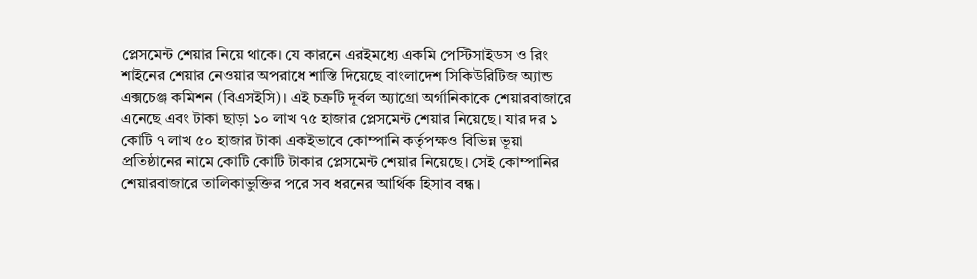প্লেসমেন্ট শেয়ার নিয়ে থাকে। যে কারনে এরইমধ্যে একমি পেস্টিসাইডস ও রিং শাইনের শেয়ার নেওয়ার অপরাধে শাস্তি দিয়েছে বাংলাদেশ সিকিউরিটিজ অ্যান্ড এক্সচেঞ্জ কমিশন (বিএসইসি)। এই চক্রটি দূর্বল অ্যাগ্রো অর্গানিকাকে শেয়ারবাজারে এনেছে এবং টাকা ছাড়া ১০ লাখ ৭৫ হাজার প্লেসমেন্ট শেয়ার নিয়েছে। যার দর ১ কোটি ৭ লাখ ৫০ হাজার টাকা একইভাবে কোম্পানি কর্তৃপক্ষও বিভিন্ন ভূয়া প্রতিষ্ঠানের নামে কোটি কোটি টাকার প্লেসমেন্ট শেয়ার নিয়েছে। সেই কোম্পানির শেয়ারবাজারে তালিকাভুক্তির পরে সব ধরনের আর্থিক হিসাব বন্ধ।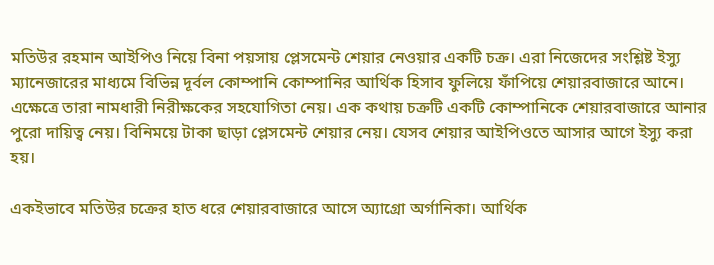মতিউর রহমান আইপিও নিয়ে বিনা পয়সায় প্লেসমেন্ট শেয়ার নেওয়ার একটি চক্র। এরা নিজেদের সংশ্লিষ্ট ইস্যু ম্যানেজারের মাধ্যমে বিভিন্ন দূর্বল কোম্পানি কোম্পানির আর্থিক হিসাব ফুলিয়ে ফাঁপিয়ে শেয়ারবাজারে আনে। এক্ষেত্রে তারা নামধারী নিরীক্ষকের সহযোগিতা নেয়। এক কথায় চক্রটি একটি কোম্পানিকে শেয়ারবাজারে আনার পুরো দায়িত্ব নেয়। বিনিময়ে টাকা ছাড়া প্লেসমেন্ট শেয়ার নেয়। যেসব শেয়ার আইপিওতে আসার আগে ইস্যু করা হয়।

একইভাবে মতিউর চক্রের হাত ধরে শেয়ারবাজারে আসে অ্যাগ্রো অর্গানিকা। আর্থিক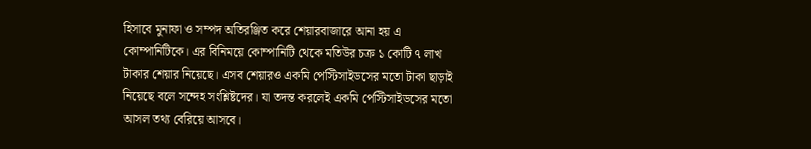হিসাবে মুনাফা ও সম্পদ অতিরঞ্জিত করে শেয়ারবাজারে আনা হয় এ কোম্পানিটিকে। এর বিনিময়ে কোম্পানিটি থেকে মতিউর চক্র ১ কোটি ৭ লাখ টাকার শেয়ার নিয়েছে। এসব শেয়ারও একমি পেস্টিসাইডসের মতো টাকা ছাড়াই নিয়েছে বলে সন্দেহ সংশ্লিষ্টদের। যা তদন্ত করলেই একমি পেস্টিসাইডসের মতো আসল তথ্য বেরিয়ে আসবে।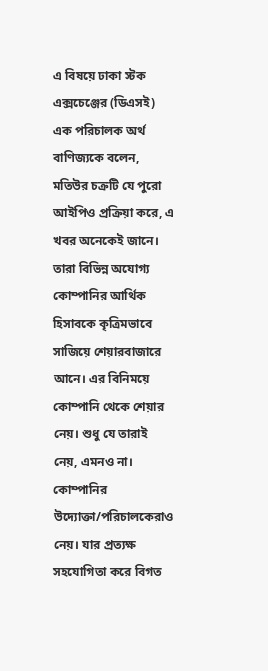এ বিষয়ে ঢাকা স্টক এক্সচেঞ্জের (ডিএসই) এক পরিচালক অর্থ বাণিজ্যকে বলেন, মতিউর চক্রটি যে পুরো আইপিও প্রক্রিয়া করে, এ খবর অনেকেই জানে। তারা বিভিন্ন অযোগ্য কোম্পানির আর্থিক হিসাবকে কৃত্রিমভাবে সাজিয়ে শেয়ারবাজারে আনে। এর বিনিময়ে কোম্পানি থেকে শেয়ার নেয়। শুধু যে তারাই নেয়, এমনও না। কোম্পানির উদ্যোক্তা/পরিচালকেরাও নেয়। যার প্রত্যক্ষ সহযোগিতা করে বিগত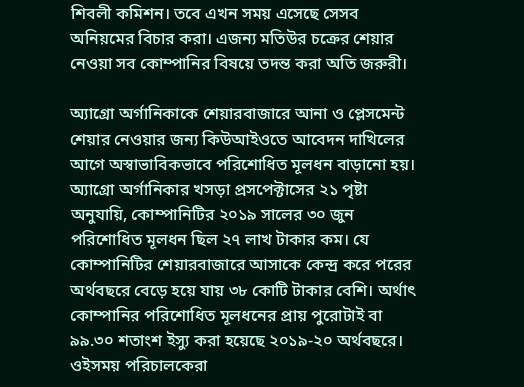শিবলী কমিশন। তবে এখন সময় এসেছে সেসব অনিয়মের বিচার করা। এজন্য মতিউর চক্রের শেয়ার নেওয়া সব কোম্পানির বিষয়ে তদন্ত করা অতি জরুরী।

অ্যাগ্রো অর্গানিকাকে শেয়ারবাজারে আনা ও প্লেসমেন্ট শেয়ার নেওয়ার জন্য কিউআইওতে আবেদন দাখিলের আগে অস্বাভাবিকভাবে পরিশোধিত মূলধন বাড়ানো হয়। অ্যাগ্রো অর্গানিকার খসড়া প্রসপেক্টাসের ২১ পৃষ্টা অনুযায়ি, কোম্পানিটির ২০১৯ সালের ৩০ জুন পরিশোধিত মূলধন ছিল ২৭ লাখ টাকার কম। যে কোম্পানিটির শেয়ারবাজারে আসাকে কেন্দ্র করে পরের অর্থবছরে বেড়ে হয়ে যায় ৩৮ কোটি টাকার বেশি। অর্থাৎ কোম্পানির পরিশোধিত মূলধনের প্রায় পুরোটাই বা ৯৯.৩০ শতাংশ ইস্যু করা হয়েছে ২০১৯-২০ অর্থবছরে। ওইসময় পরিচালকেরা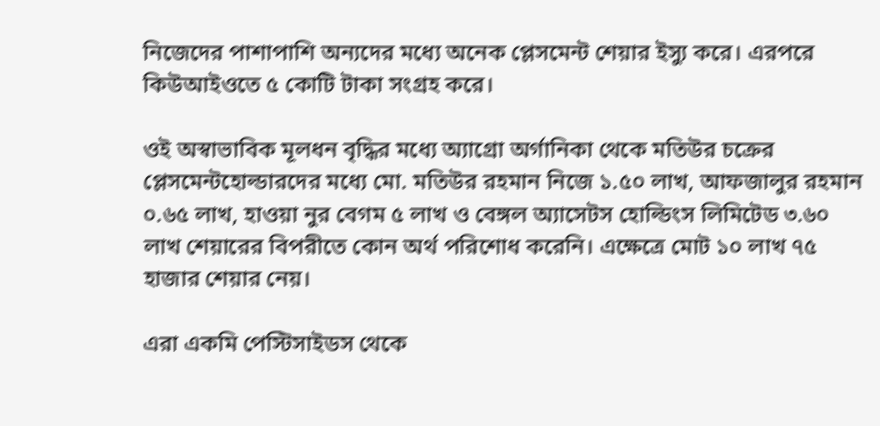নিজেদের পাশাপাশি অন্যদের মধ্যে অনেক প্লেসমেন্ট শেয়ার ইস্যু করে। এরপরে কিউআইওতে ৫ কোটি টাকা সংগ্রহ করে।

ওই অস্বাভাবিক মূলধন বৃদ্ধির মধ্যে অ্যাগ্রো অর্গানিকা থেকে মতিউর চক্রের প্লেসমেন্টহোল্ডারদের মধ্যে মো. মতিউর রহমান নিজে ১.৫০ লাখ, আফজালুর রহমান ০.৬৫ লাখ, হাওয়া নুর বেগম ৫ লাখ ও বেঙ্গল অ্যাসেটস হোল্ডিংস লিমিটেড ৩.৬০ লাখ শেয়ারের বিপরীতে কোন অর্থ পরিশোধ করেনি। এক্ষেত্রে মোট ১০ লাখ ৭৫ হাজার শেয়ার নেয়।

এরা একমি পেস্টিসাইডস থেকে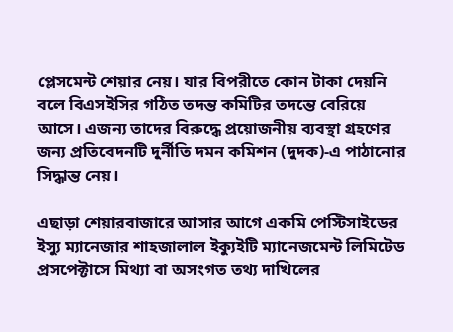প্লেসমেন্ট শেয়ার নেয়। যার বিপরীতে কোন টাকা দেয়নি বলে বিএসইসির গঠিত তদন্ত কমিটির তদন্তে বেরিয়ে আসে। এজন্য তাদের বিরুদ্ধে প্রয়োজনীয় ব্যবস্থা গ্রহণের জন্য প্রতিবেদনটি দুর্নীতি দমন কমিশন (দুদক)-এ পাঠানোর সিদ্ধান্ত নেয়।

এছাড়া শেয়ারবাজারে আসার আগে একমি পেস্টিসাইডের ইস্যু ম্যানেজার শাহজালাল ইক্যুইটি ম্যানেজমেন্ট লিমিটেড প্রসপেক্টাসে মিথ্যা বা অসংগত তথ্য দাখিলের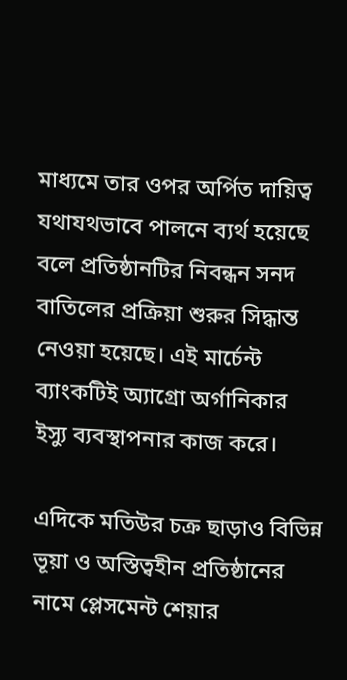মাধ্যমে তার ওপর অর্পিত দায়িত্ব যথাযথভাবে পালনে ব্যর্থ হয়েছে বলে প্রতিষ্ঠানটির নিবন্ধন সনদ বাতিলের প্রক্রিয়া শুরুর সিদ্ধান্ত নেওয়া হয়েছে। এই মার্চেন্ট ব্যাংকটিই অ্যাগ্রো অর্গানিকার ইস্যু ব্যবস্থাপনার কাজ করে।

এদিকে মতিউর চক্র ছাড়াও বিভিন্ন ভূয়া ও অস্তিত্বহীন প্রতিষ্ঠানের নামে প্লেসমেন্ট শেয়ার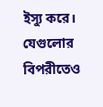ইস্যু করে। যেগুলোর বিপরীতেও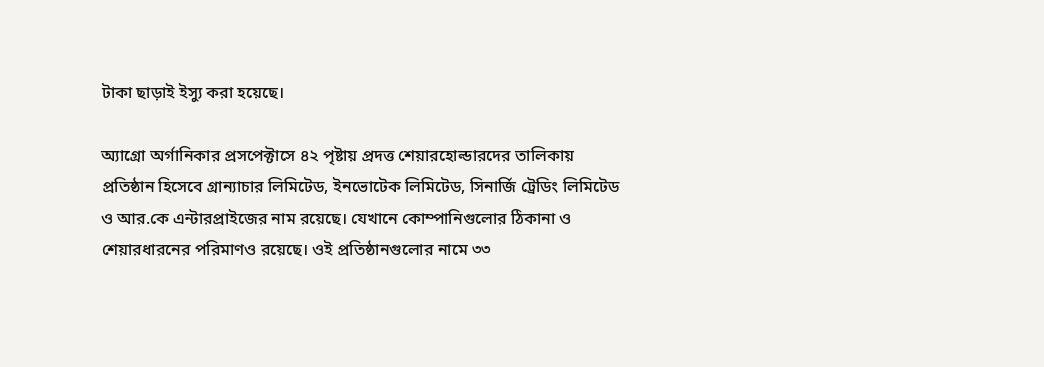টাকা ছাড়াই ইস্যু করা হয়েছে।

অ্যাগ্রো অর্গানিকার প্রসপেক্টাসে ৪২ পৃষ্টায় প্রদত্ত শেয়ারহোল্ডারদের তালিকায় প্রতিষ্ঠান হিসেবে গ্রান্যাচার লিমিটেড, ইনভোটেক লিমিটেড, সিনার্জি ট্রেডিং লিমিটেড ও আর.কে এন্টারপ্রাইজের নাম রয়েছে। যেখানে কোম্পানিগুলোর ঠিকানা ও শেয়ারধারনের পরিমাণও রয়েছে। ওই প্রতিষ্ঠানগুলোর নামে ৩৩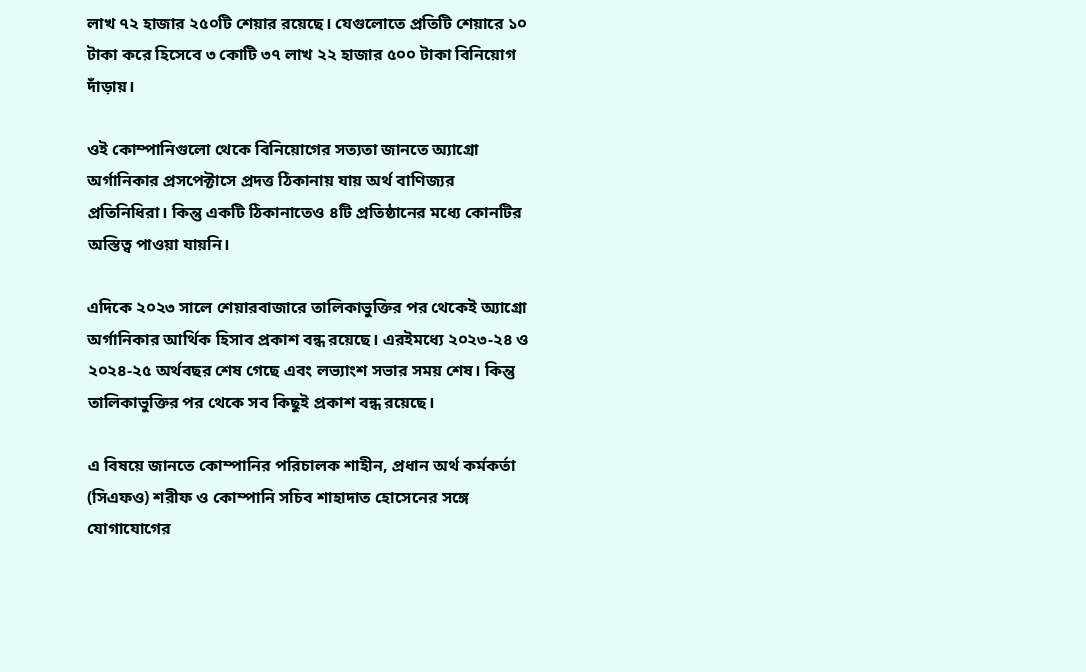লাখ ৭২ হাজার ২৫০টি শেয়ার রয়েছে। যেগুলোতে প্রতিটি শেয়ারে ১০ টাকা করে হিসেবে ৩ কোটি ৩৭ লাখ ২২ হাজার ৫০০ টাকা বিনিয়োগ দাঁড়ায়।

ওই কোম্পানিগুলো থেকে বিনিয়োগের সত্যতা জানতে অ্যাগ্রো অর্গানিকার প্রসপেক্টাসে প্রদত্ত ঠিকানায় যায় অর্থ বাণিজ্যর প্রতিনিধিরা। কিন্তু একটি ঠিকানাতেও ৪টি প্রতিষ্ঠানের মধ্যে কোনটির অস্তিত্ব পাওয়া যায়নি।

এদিকে ২০২৩ সালে শেয়ারবাজারে তালিকাভুক্তির পর থেকেই অ্যাগ্রো অর্গানিকার আর্থিক হিসাব প্রকাশ বন্ধ রয়েছে। এরইমধ্যে ২০২৩-২৪ ও ২০২৪-২৫ অর্থবছর শেষ গেছে এবং লভ্যাংশ সভার সময় শেষ। কিন্তু তালিকাভুক্তির পর থেকে সব কিছুই প্রকাশ বন্ধ রয়েছে।

এ বিষয়ে জানতে কোম্পানির পরিচালক শাহীন, প্রধান অর্থ কর্মকর্তা (সিএফও) শরীফ ও কোম্পানি সচিব শাহাদাত হোসেনের সঙ্গে যোগাযোগের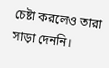চেষ্টা করলেও তারা সাড়া দেননি।